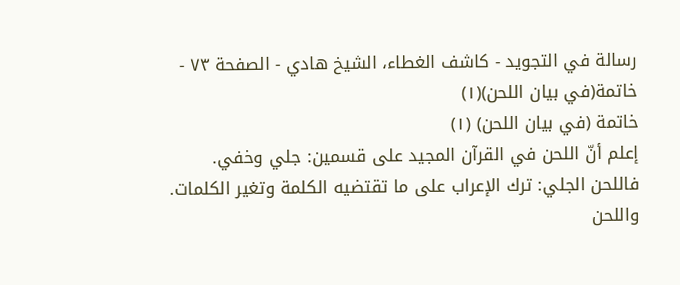رسالة في التجويد - كاشف الغطاء، الشيخ هادي - الصفحة ٧٣ - خاتمة(في بيان اللحن)(١)
خاتمة (في بيان اللحن) (١)
إعلم أنّ اللحن في القرآن المجيد على قسمين: جلي وخفي.
فاللحن الجلي: ترك الإعراب على ما تقتضيه الكلمة وتغير الكلمات.
واللحن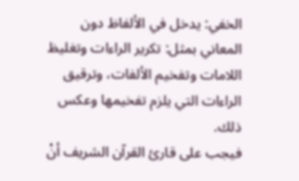الخفي: يدخل في الألفاظ دون المعاني بمثل: تكرير الراءات وتغليظ اللامات وتفخيم الألفات، وترقيق الراءات التي يلزم تفخيمها وعكس ذلك.
فيجب على قارئ القرآن الشريف أنْ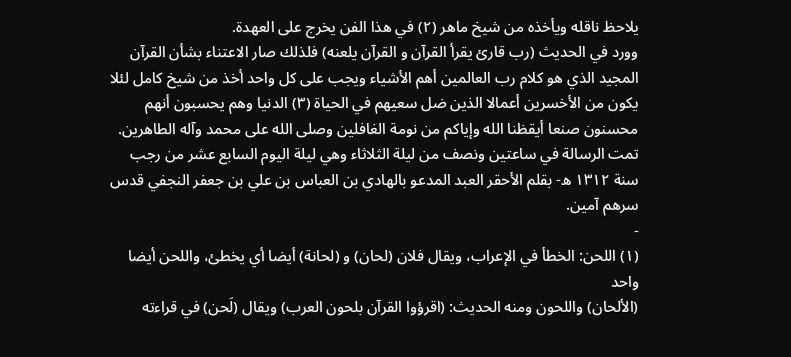يلاحظ ناقله ويأخذه من شيخ ماهر (٢) في هذا الفن يخرج على العهدة.
وورد في الحديث (رب قارئ يقرأ القرآن و القرآن يلعنه) فلذلك صار الاعتناء بشأن القرآن المجيد الذي هو كلام رب العالمين أهم الأشياء ويجب على كل واحد أخذ من شيخ كامل لئلا يكون من الأخسرين أعمالا الذين ضل سعيهم في الحياة (٣) الدنيا وهم يحسبون أنهم محسنون صنعا أيقظنا الله وإياكم من نومة الغافلين وصلى الله على محمد وآله الطاهرين.
تمت الرسالة في ساعتين ونصف من ليلة الثلاثاء وهي ليلة اليوم السابع عشر من رجب سنة ١٣١٢ ه- بقلم الأحقر العبد المدعو بالهادي بن العباس بن علي بن جعفر النجفي قدس سرهم آمين.
-
(١) اللحن: الخطأ في الإعراب، ويقال فلان (لحان) و (لحانة) أيضا أي يخطئ، واللحن أيضا واحد
(الألحان) واللحون ومنه الحديث: (اقرؤوا القرآن بلحون العرب) ويقال (لَحن) في قراءته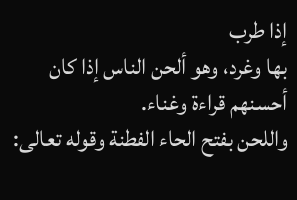إذا طرب
بها وغرد، وهو ألحن الناس إذا كان أحسنهم قراءة وغناء.
واللحن بفتح الحاء الفطنة وقوله تعالى: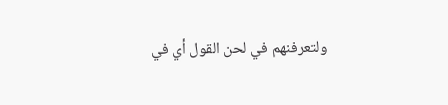ولتعرفنهم في لحن القول أي في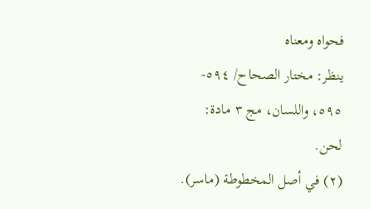فحواه ومعناه
ينظر: مختار الصحاح/ ٥٩٤- ٥٩٥، واللسان، مج ٣ مادة: لحن.
(٢) في أصل المخطوطة (ماسر).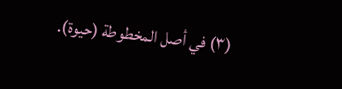(٣) في أصل المخطوطة (حيوة).